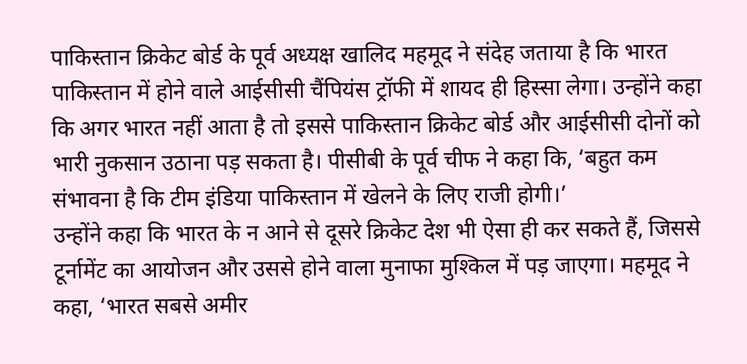पाकिस्तान क्रिकेट बोर्ड के पूर्व अध्यक्ष खालिद महमूद ने संदेह जताया है कि भारत पाकिस्तान में होने वाले आईसीसी चैंपियंस ट्रॉफी में शायद ही हिस्सा लेगा। उन्होंने कहा कि अगर भारत नहीं आता है तो इससे पाकिस्तान क्रिकेट बोर्ड और आईसीसी दोनों को भारी नुकसान उठाना पड़ सकता है। पीसीबी के पूर्व चीफ ने कहा कि, ‘बहुत कम संभावना है कि टीम इंडिया पाकिस्तान में खेलने के लिए राजी होगी।’
उन्होंने कहा कि भारत के न आने से दूसरे क्रिकेट देश भी ऐसा ही कर सकते हैं, जिससे टूर्नामेंट का आयोजन और उससे होने वाला मुनाफा मुश्किल में पड़ जाएगा। महमूद ने कहा, ‘भारत सबसे अमीर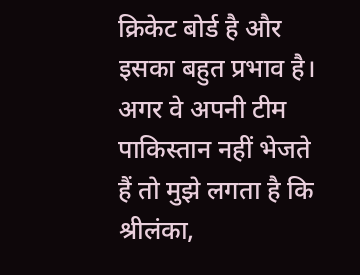क्रिकेट बोर्ड है और इसका बहुत प्रभाव है। अगर वे अपनी टीम पाकिस्तान नहीं भेजते हैं तो मुझे लगता है कि श्रीलंका,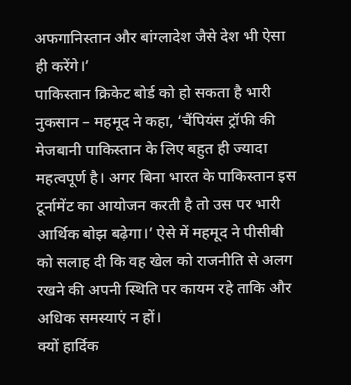अफगानिस्तान और बांग्लादेश जैसे देश भी ऐसा ही करेंगे।’
पाकिस्तान क्रिकेट बोर्ड को हो सकता है भारी नुकसान – महमूद ने कहा, ‘चैंपियंस ट्रॉफी की मेजबानी पाकिस्तान के लिए बहुत ही ज्यादा महत्वपूर्ण है। अगर बिना भारत के पाकिस्तान इस टूर्नामेंट का आयोजन करती है तो उस पर भारी आर्थिक बोझ बढ़ेगा।’ ऐसे में महमूद ने पीसीबी को सलाह दी कि वह खेल को राजनीति से अलग रखने की अपनी स्थिति पर कायम रहे ताकि और अधिक समस्याएं न हों।
क्यों हार्दिक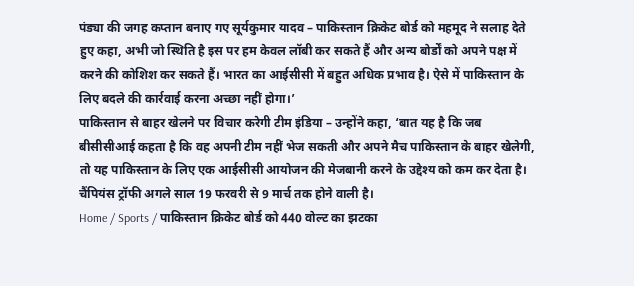पंड्या की जगह कप्तान बनाए गए सूर्यकुमार यादव – पाकिस्तान क्रिकेट बोर्ड को महमूद ने सलाह देते हुए कहा, अभी जो स्थिति है इस पर हम केवल लॉबी कर सकते हैं और अन्य बोर्डों को अपने पक्ष में करने की कोशिश कर सकते हैं। भारत का आईसीसी में बहुत अधिक प्रभाव है। ऐसे में पाकिस्तान के लिए बदले की कार्रवाई करना अच्छा नहीं होगा।’
पाकिस्तान से बाहर खेलने पर विचार करेगी टीम इंडिया – उन्होंने कहा, ‘बात यह है कि जब बीसीसीआई कहता है कि वह अपनी टीम नहीं भेज सकती और अपने मैच पाकिस्तान के बाहर खेलेगी, तो यह पाकिस्तान के लिए एक आईसीसी आयोजन की मेजबानी करने के उद्देश्य को कम कर देता है। चैंपियंस ट्रॉफी अगले साल 19 फरवरी से 9 मार्च तक होने वाली है।
Home / Sports / पाकिस्तान क्रिकेट बोर्ड को 440 वोल्ट का झटका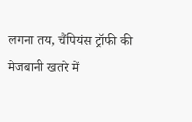लगना तय, चैंपियंस ट्रॉफी की मेजबानी खतरे में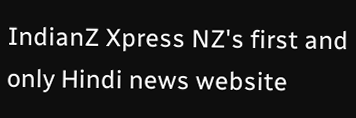IndianZ Xpress NZ's first and only Hindi news website